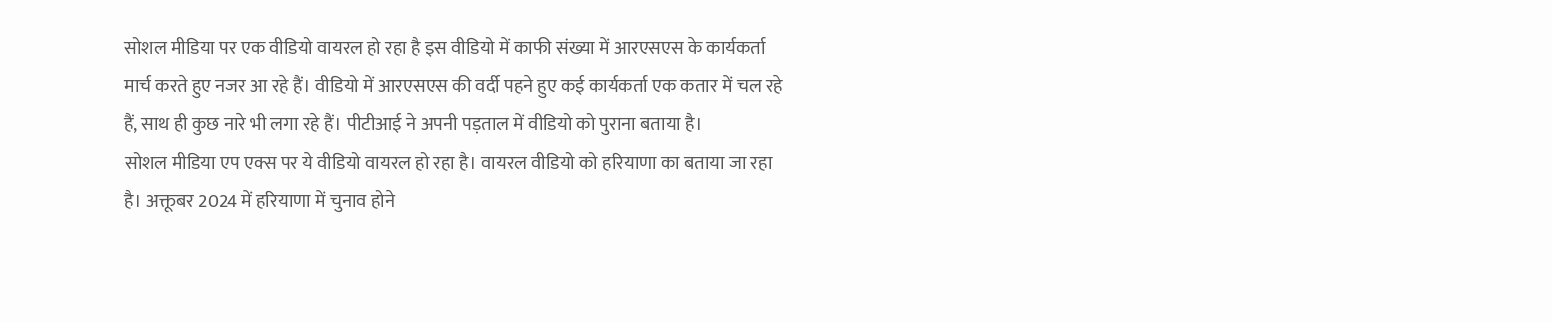सोशल मीडिया पर एक वीडियो वायरल हो रहा है इस वीडियो में काफी संख्या में आरएसएस के कार्यकर्ता मार्च करते हुए नजर आ रहे हैं। वीडियो में आरएसएस की वर्दी पहने हुए कई कार्यकर्ता एक कतार में चल रहे हैं, साथ ही कुछ नारे भी लगा रहे हैं। पीटीआई ने अपनी पड़ताल में वीडियो को पुराना बताया है।
सोशल मीडिया एप एक्स पर ये वीडियो वायरल हो रहा है। वायरल वीडियो को हरियाणा का बताया जा रहा है। अक्तूबर 2024 में हरियाणा में चुनाव होने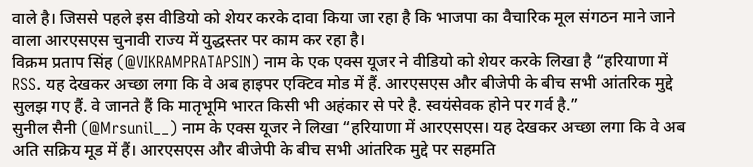वाले है। जिससे पहले इस वीडियो को शेयर करके दावा किया जा रहा है कि भाजपा का वैचारिक मूल संगठन माने जाने वाला आरएसएस चुनावी राज्य में युद्धस्तर पर काम कर रहा है।
विक्रम प्रताप सिंह (@VIKRAMPRATAPSIN) नाम के एक एक्स यूजर ने वीडियो को शेयर करके लिखा है “हरियाणा में RSS. यह देखकर अच्छा लगा कि वे अब हाइपर एक्टिव मोड में हैं. आरएसएस और बीजेपी के बीच सभी आंतरिक मुद्दे सुलझ गए हैं. वे जानते हैं कि मातृभूमि भारत किसी भी अहंकार से परे है. स्वयंसेवक होने पर गर्व है.”
सुनील सैनी (@Mrsunil__) नाम के एक्स यूजर ने लिखा “हरियाणा में आरएसएस। यह देखकर अच्छा लगा कि वे अब अति सक्रिय मूड में हैं। आरएसएस और बीजेपी के बीच सभी आंतरिक मुद्दे पर सहमति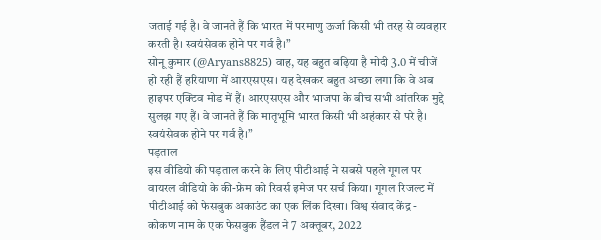जताई गई है। वे जानते हैं कि भारत में परमाणु ऊर्जा किसी भी तरह से व्यवहार करती है। स्वयंसेवक होने पर गर्व है।”
सोनू कुमार (@Aryans8825) वाह, यह बहुत बढ़िया है मोदी 3.0 में चीजें हो रही हैं हरियाणा में आरएसएस। यह देखकर बहुत अच्छा लगा कि वे अब हाइपर एक्टिव मोड में हैं। आरएसएस और भाजपा के बीच सभी आंतरिक मुद्दे सुलझ गए हैं। वे जानते हैं कि मातृभूमि भारत किसी भी अहंकार से परे है। स्वयंसेवक होने पर गर्व है।”
पड़ताल
इस वीडियो की पड़ताल करने के लिए पीटीआई ने सबसे पहले गूगल पर वायरल वीडियो के की-फ्रेम को रिवर्स इमेज पर सर्च किया। गूगल रिजल्ट में पीटीआई को फेसबुक अकाउंट का एक लिंक दिखा। विश्व संवाद केंद्र - कोकण नाम के एक फेसबुक हैंडल ने 7 अक्तूबर, 2022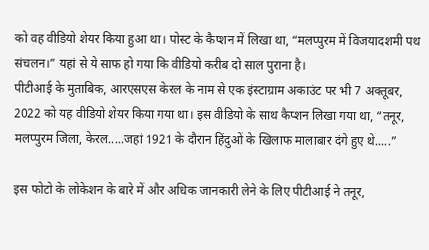को वह वीडियो शेयर किया हुआ था। पोस्ट के कैप्शन में लिखा था, “मलप्पुरम में विजयादशमी पथ संचलन।” यहां से ये साफ हो गया कि वीडियो करीब दो साल पुराना है।
पीटीआई के मुताबिक, आरएसएस केरल के नाम से एक इंस्टाग्राम अकाउंट पर भी 7 अक्तूबर, 2022 को यह वीडियो शेयर किया गया था। इस वीडियो के साथ कैप्शन लिखा गया था, “तनूर, मलप्पुरम जिला, केरल.....जहां 1921 के दौरान हिंदुओं के खिलाफ मालाबार दंगे हुए थे.....”

इस फोटो के लोकेशन के बारे में और अधिक जानकारी लेने के लिए पीटीआई ने तनूर,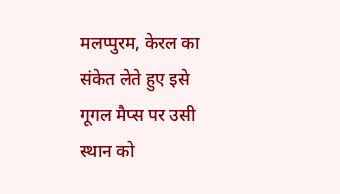मलप्पुरम, केरल का संकेत लेते हुए इसे गूगल मैप्स पर उसी स्थान को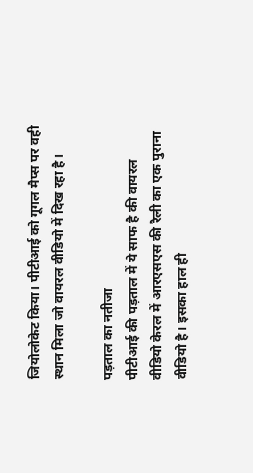जियोलोकेट किया। पीटीआई को गूगल मैप्स पर वही स्थान मिला जो वायरल वीडियो में दिख रहा है।

पड़ताल का नतीजा
पीटीआई की पड़ताल में ये साफ है की वायरल वीडियो केरल में आरएसएस की रैली का एक पुराना वीडियो है। इसका हाल ही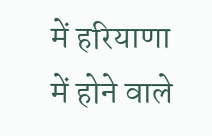में हरियाणा में होने वाले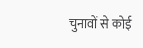चुनावों से कोई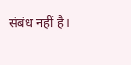संबंध नहीं है।